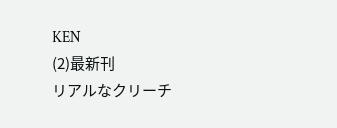KEN
(2)最新刊
リアルなクリーチ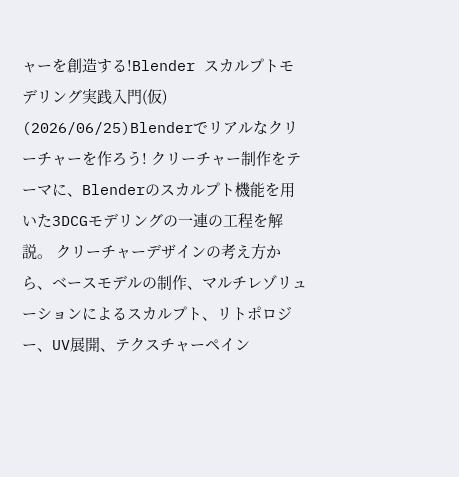ャーを創造する!Blender スカルプトモデリング実践入門(仮)
(2026/06/25)Blenderでリアルなクリーチャーを作ろう! クリーチャー制作をテーマに、Blenderのスカルプト機能を用いた3DCGモデリングの一連の工程を解説。 クリーチャーデザインの考え方から、ベースモデルの制作、マルチレゾリューションによるスカルプト、リトポロジー、UV展開、テクスチャーペイン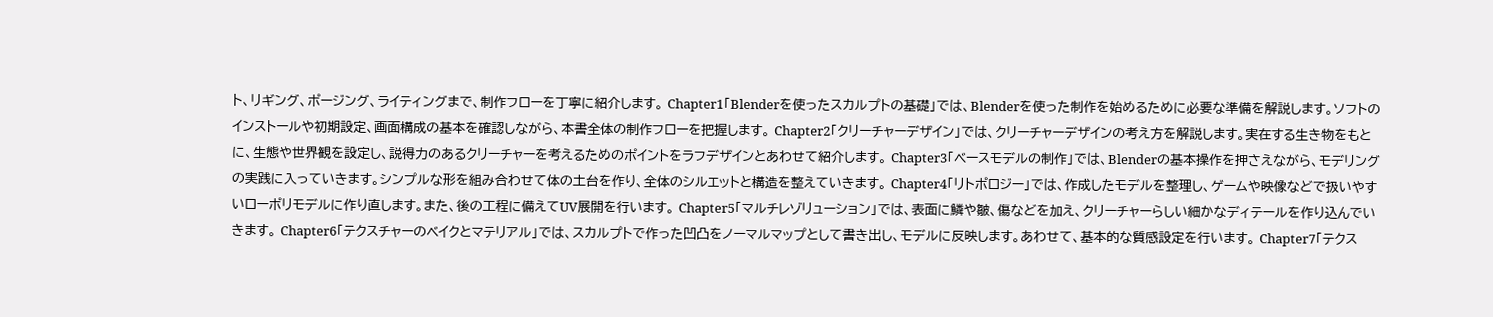ト、リギング、ポージング、ライティングまで、制作フローを丁寧に紹介します。 Chapter1「Blenderを使ったスカルプトの基礎」では、Blenderを使った制作を始めるために必要な準備を解説します。ソフトのインストールや初期設定、画面構成の基本を確認しながら、本書全体の制作フローを把握します。 Chapter2「クリーチャーデザイン」では、クリーチャーデザインの考え方を解説します。実在する生き物をもとに、生態や世界観を設定し、説得力のあるクリーチャーを考えるためのポイントをラフデザインとあわせて紹介します。 Chapter3「ベースモデルの制作」では、Blenderの基本操作を押さえながら、モデリングの実践に入っていきます。シンプルな形を組み合わせて体の土台を作り、全体のシルエットと構造を整えていきます。 Chapter4「リトポロジー」では、作成したモデルを整理し、ゲームや映像などで扱いやすいローポリモデルに作り直します。また、後の工程に備えてUV展開を行います。 Chapter5「マルチレゾリューション」では、表面に鱗や皺、傷などを加え、クリーチャーらしい細かなディテールを作り込んでいきます。 Chapter6「テクスチャーのベイクとマテリアル」では、スカルプトで作った凹凸をノーマルマップとして書き出し、モデルに反映します。あわせて、基本的な質感設定を行います。 Chapter7「テクス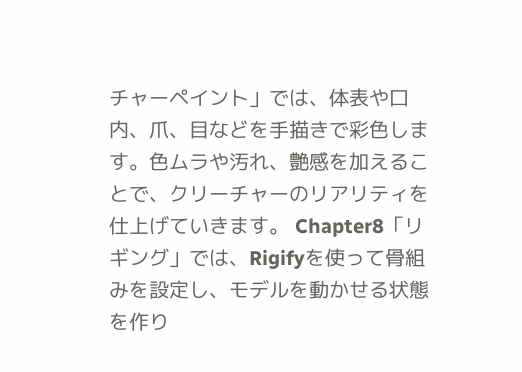チャーペイント」では、体表や口内、爪、目などを手描きで彩色します。色ムラや汚れ、艶感を加えることで、クリーチャーのリアリティを仕上げていきます。 Chapter8「リギング」では、Rigifyを使って骨組みを設定し、モデルを動かせる状態を作り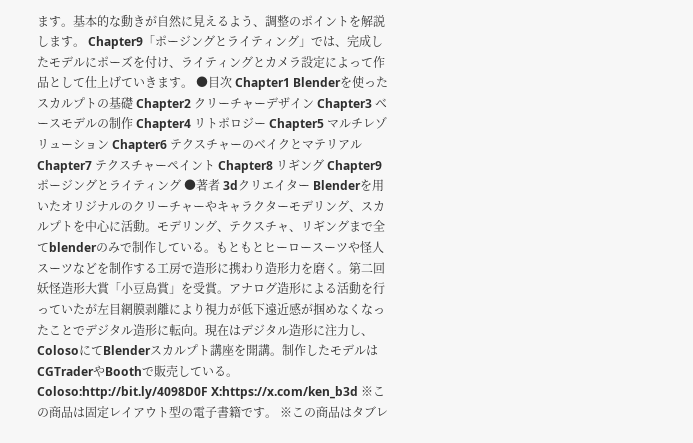ます。基本的な動きが自然に見えるよう、調整のポイントを解説します。 Chapter9「ポージングとライティング」では、完成したモデルにポーズを付け、ライティングとカメラ設定によって作品として仕上げていきます。 ●目次 Chapter1 Blenderを使ったスカルプトの基礎 Chapter2 クリーチャーデザイン Chapter3 ベースモデルの制作 Chapter4 リトポロジー Chapter5 マルチレゾリューション Chapter6 テクスチャーのベイクとマテリアル Chapter7 テクスチャーペイント Chapter8 リギング Chapter9 ポージングとライティング ●著者 3dクリエイター Blenderを用いたオリジナルのクリーチャーやキャラクターモデリング、スカルプトを中心に活動。モデリング、テクスチャ、リギングまで全てblenderのみで制作している。もともとヒーロースーツや怪人スーツなどを制作する工房で造形に携わり造形力を磨く。第二回妖怪造形大賞「小豆島賞」を受賞。アナログ造形による活動を行っていたが左目網膜剥離により視力が低下遠近感が掴めなくなったことでデジタル造形に転向。現在はデジタル造形に注力し、ColosoにてBlenderスカルプト講座を開講。制作したモデルはCGTraderやBoothで販売している。 Coloso:http://bit.ly/4098D0F X:https://x.com/ken_b3d ※この商品は固定レイアウト型の電子書籍です。 ※この商品はタブレ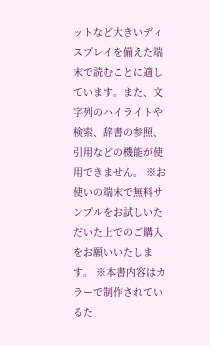ットなど大きいディスプレイを備えた端末で読むことに適しています。また、文字列のハイライトや検索、辞書の参照、引用などの機能が使用できません。 ※お使いの端末で無料サンプルをお試しいただいた上でのご購入をお願いいたします。 ※本書内容はカラーで制作されているた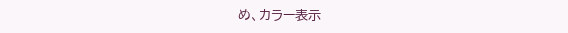め、カラー表示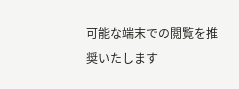可能な端末での閲覧を推奨いたします